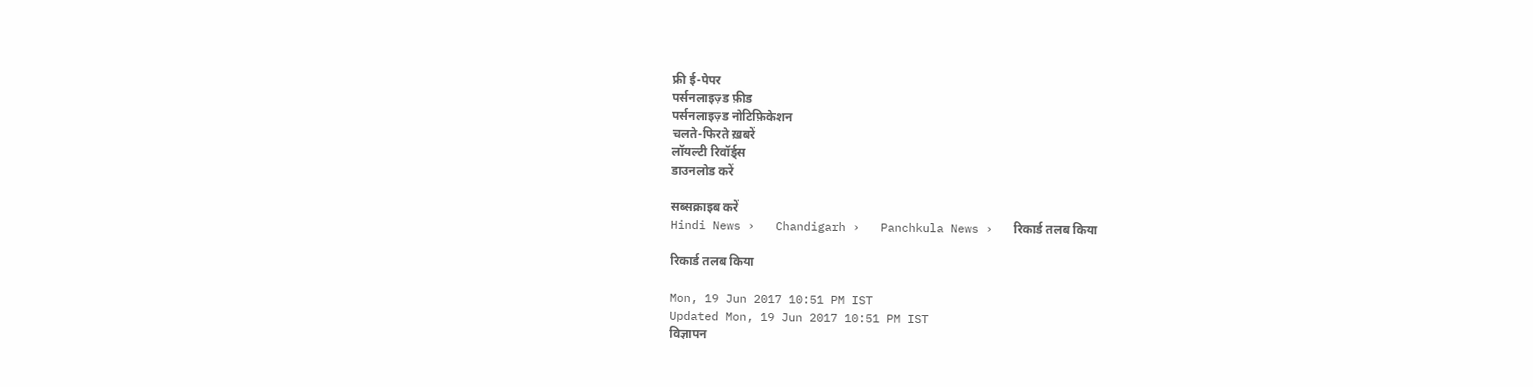फ्री ई-पेपर
पर्सनलाइज़्ड फ़ीड
पर्सनलाइज़्ड नोटिफ़िकेशन
चलते-फिरते ख़बरें
लॉयल्टी रिवॉर्ड्स
डाउनलोड करें

सब्सक्राइब करें
Hindi News ›   Chandigarh ›   Panchkula News ›   रिकार्ड तलब किया

रिकार्ड तलब किया

Mon, 19 Jun 2017 10:51 PM IST
Updated Mon, 19 Jun 2017 10:51 PM IST
विज्ञापन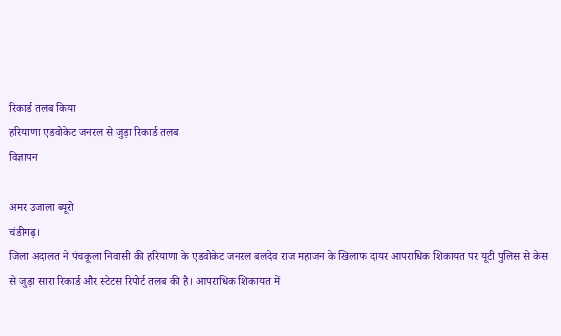रिकार्ड तलब किया
हरियाणा एडवोकेट जनरल से जुड़ा रिकार्ड तलब
विज्ञापन

अमर उजाला ब्यूरो
चंडीगढ़।
जिला अदालत ने पंचकूला निवासी की हरियाणा के एडवोकेट जनरल बलदेव राज महाजन के खिलाफ दायर आपराधिक शिकायत पर यूटी पुलिस से केस से जुड़ा सारा रिकार्ड और स्टेटस रिपोर्ट तलब की है। आपराधिक शिकायत में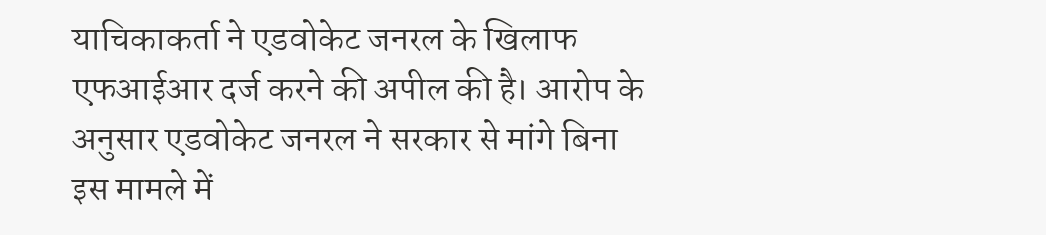याचिकाकर्ता ने एडवोकेट जनरल के खिलाफ एफआईआर दर्ज करने की अपील की है। आरोप के अनुसार एडवोकेट जनरल ने सरकार से मांगे बिना इस मामले में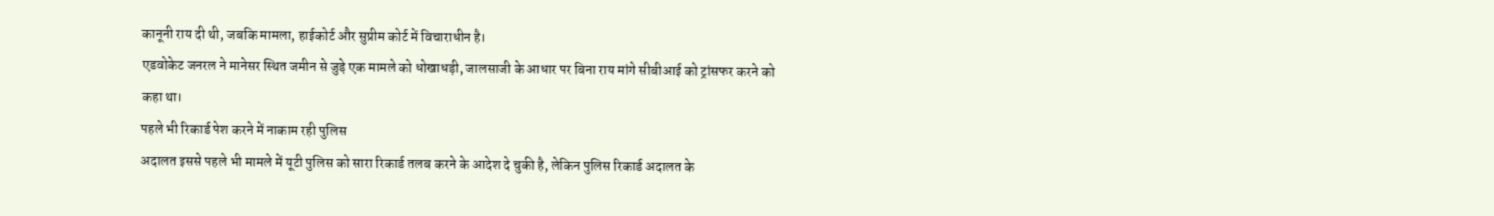कानूनी राय दी थी, जबकि मामला, हाईकोर्ट और सुप्रीम कोर्ट में विचाराधीन है।
एडवोकेट जनरल ने मानेसर स्थित जमीन से जुड़े एक मामले को धोखाधड़ी, जालसाजी के आधार पर बिना राय मांगे सीबीआई को ट्रांसफर करने को कहा था।
पहले भी रिकार्ड पेश करने में नाकाम रही पुलिस
अदालत इससे पहले भी मामले में यूटी पुलिस को सारा रिकार्ड तलब करने के आदेश दे चुकी है, लेकिन पुलिस रिकार्ड अदालत के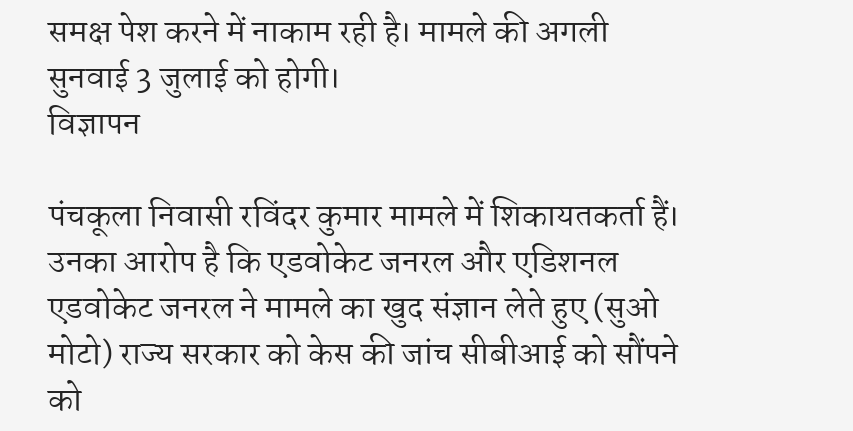समक्ष पेश करने में नाकाम रही है। मामले की अगली सुनवाई 3 जुलाई को होगी।
विज्ञापन

पंचकूला निवासी रविंदर कुमार मामले में शिकायतकर्ता हैं। उनका आरोप है कि एडवोकेट जनरल और एडिशनल एडवोकेट जनरल ने मामले का खुद संज्ञान लेते हुए (सुओ मोटो) राज्य सरकार को केस की जांच सीबीआई को सौंपने को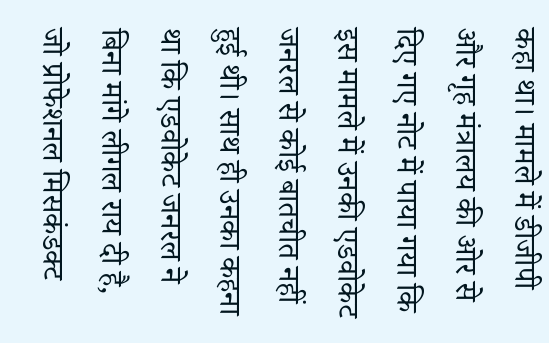कहा था। मामले में डीजीपी और गृह मंत्रालय की ओर से दिए गए नोट में पाया गया कि इस मामले में उनकी एडवोकेट जनरल से कोई बातचीत नहीं हुई थी। साथ ही उनका कहना था कि एडवोकेट जनरल ने बिना मांगे लीगल राय दी है, जो प्रोफेशनल मिसकंडक्ट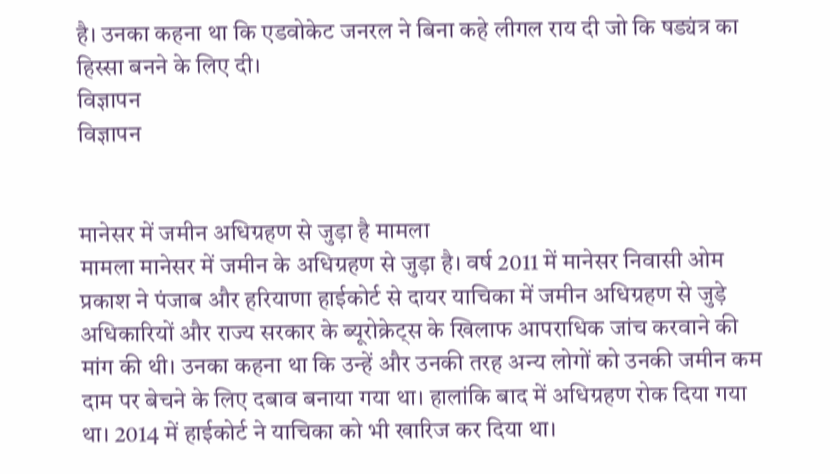है। उनका कहना था कि एडवोकेट जनरल ने बिना कहे लीगल राय दी जो कि षड्यंत्र का हिस्सा बनने के लिए दी।
विज्ञापन
विज्ञापन


मानेसर में जमीन अधिग्रहण से जुड़ा है मामला
मामला मानेसर में जमीन के अधिग्रहण से जुड़ा है। वर्ष 2011 में मानेसर निवासी ओम प्रकाश ने पंजाब और हरियाणा हाईकोर्ट से दायर याचिका में जमीन अधिग्रहण से जुड़े अधिकारियों और राज्य सरकार के ब्यूरोक्रेट्स के खिलाफ आपराधिक जांच करवाने की मांग की थी। उनका कहना था कि उन्हें और उनकी तरह अन्य लोगों को उनकी जमीन कम दाम पर बेचने के लिए दबाव बनाया गया था। हालांकि बाद में अधिग्रहण रोक दिया गया था। 2014 में हाईकोर्ट ने याचिका को भी खारिज कर दिया था।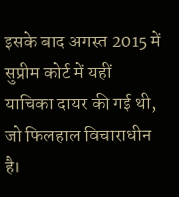इसके बाद अगस्त 2015 में सुप्रीम कोर्ट में यहीं याचिका दायर की गई थी, जो फिलहाल विचाराधीन है।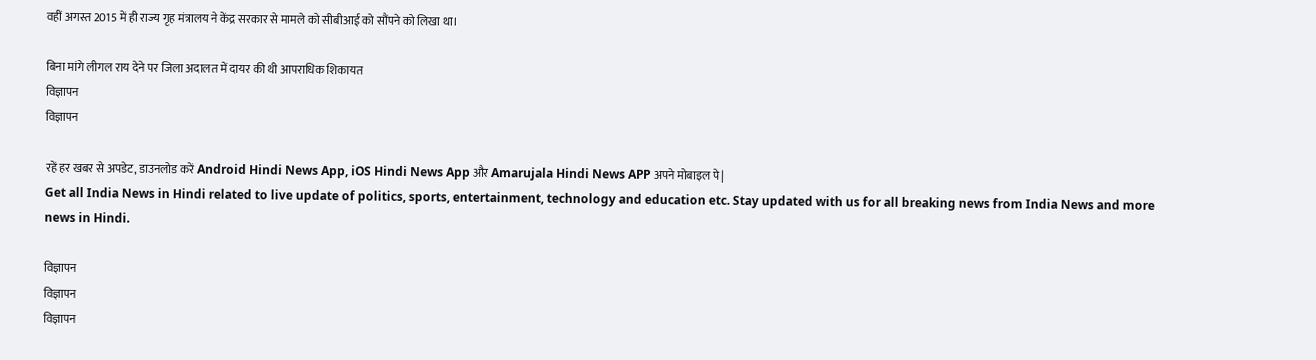वहीं अगस्त 2015 में ही राज्य गृह मंत्रालय ने केंद्र सरकार से मामले को सीबीआई को सौंपने को लिखा था।

बिना मांगे लीगल राय देने पर जिला अदालत में दायर की थी आपराधिक शिकायत
विज्ञापन
विज्ञापन

रहें हर खबर से अपडेट, डाउनलोड करें Android Hindi News App, iOS Hindi News App और Amarujala Hindi News APP अपने मोबाइल पे|
Get all India News in Hindi related to live update of politics, sports, entertainment, technology and education etc. Stay updated with us for all breaking news from India News and more news in Hindi.

विज्ञापन
विज्ञापन
विज्ञापन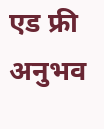एड फ्री अनुभव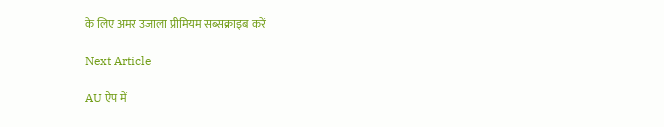के लिए अमर उजाला प्रीमियम सब्सक्राइब करें

Next Article

AU ऐप में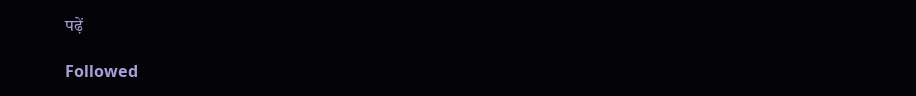पढ़ें

Followed